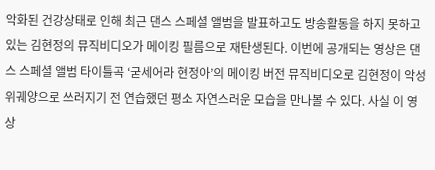악화된 건강상태로 인해 최근 댄스 스페셜 앨범을 발표하고도 방송활동을 하지 못하고 있는 김현정의 뮤직비디오가 메이킹 필름으로 재탄생된다. 이번에 공개되는 영상은 댄스 스페셜 앨범 타이틀곡 ‘굳세어라 현정아’의 메이킹 버전 뮤직비디오로 김현정이 악성 위궤양으로 쓰러지기 전 연습했던 평소 자연스러운 모습을 만나볼 수 있다. 사실 이 영상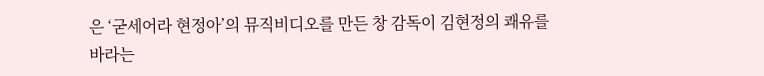은 ‘굳세어라 현정아’의 뮤직비디오를 만든 창 감독이 김현정의 쾌유를 바라는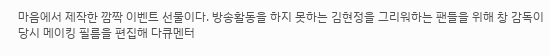마음에서 제작한 깜짝 이벤트 선물이다. 방송활동을 하지 못하는 김현정을 그리워하는 팬들을 위해 창 감독이 당시 메이킹 필름을 편집해 다큐멘터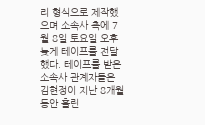리 형식으로 제작했으며 소속사 측에 7월 8일 토요일 오후 늦게 테이프를 전달했다. 테이프를 받은 소속사 관계자들은 김현정이 지난 8개월 동안 흘린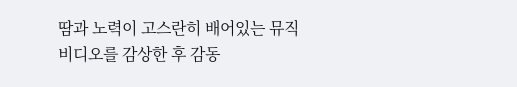땀과 노력이 고스란히 배어있는 뮤직비디오를 감상한 후 감동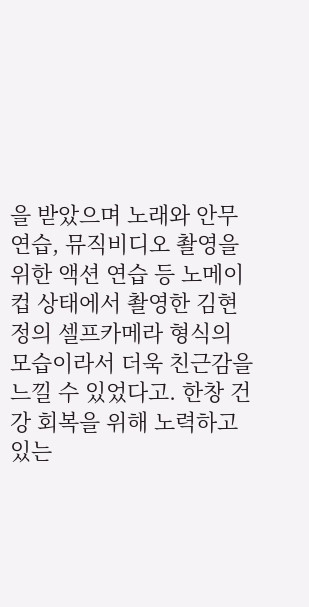을 받았으며 노래와 안무 연습, 뮤직비디오 촬영을 위한 액션 연습 등 노메이컵 상태에서 촬영한 김현정의 셀프카메라 형식의 모습이라서 더욱 친근감을 느낄 수 있었다고. 한창 건강 회복을 위해 노력하고 있는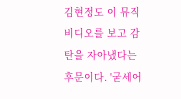김현정도 이 뮤직비디오를 보고 감탄을 자아냈다는 후문이다. '굳세어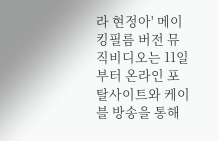라 현정아' 메이킹필름 버전 뮤직비디오는 11일부터 온라인 포탈사이트와 케이블 방송을 통해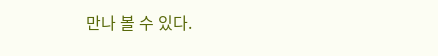만나 볼 수 있다.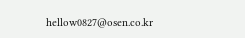hellow0827@osen.co.kr